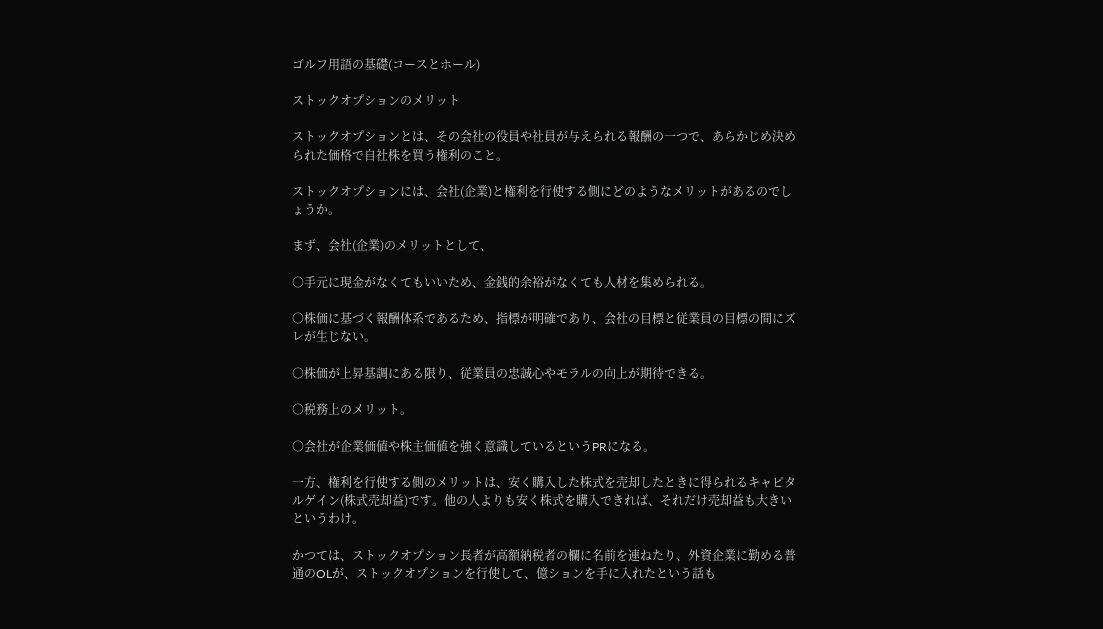ゴルフ用語の基礎(コースとホール)

ストックオプションのメリット

ストックオプションとは、その会社の役員や社員が与えられる報酬の一つで、あらかじめ決められた価格で自社株を買う権利のこと。

ストックオプションには、会社(企業)と権利を行使する側にどのようなメリットがあるのでしょうか。

まず、会社(企業)のメリットとして、

○手元に現金がなくてもいいため、金銭的余裕がなくても人材を集められる。

○株価に基づく報酬体系であるため、指標が明確であり、会社の目標と従業員の目標の間にズレが生じない。

○株価が上昇基調にある限り、従業員の忠誠心やモラルの向上が期待できる。

○税務上のメリット。

○会社が企業価値や株主価値を強く意識しているというPRになる。

一方、権利を行使する側のメリットは、安く購入した株式を売却したときに得られるキャピタルゲイン(株式売却益)です。他の人よりも安く株式を購入できれば、それだけ売却益も大きいというわけ。

かつては、ストックオプション長者が高額納税者の欄に名前を連ねたり、外資企業に勤める普通のOLが、ストックオプションを行使して、億ションを手に入れたという話も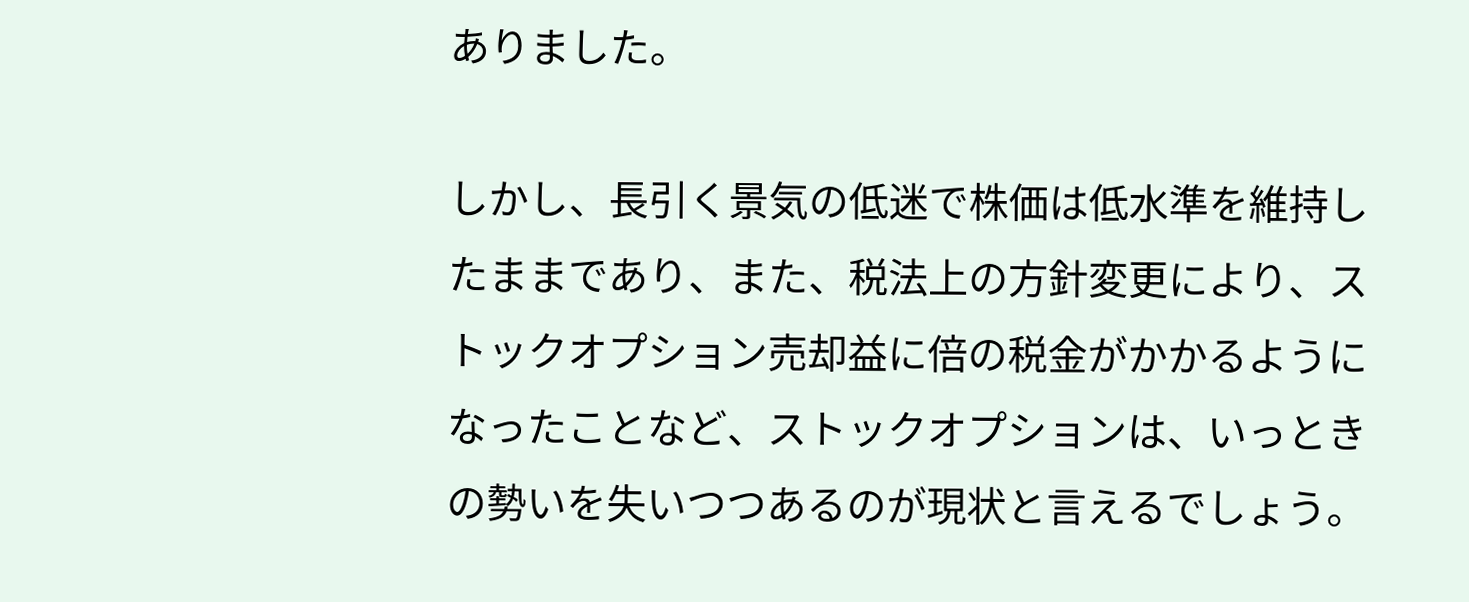ありました。

しかし、長引く景気の低迷で株価は低水準を維持したままであり、また、税法上の方針変更により、ストックオプション売却益に倍の税金がかかるようになったことなど、ストックオプションは、いっときの勢いを失いつつあるのが現状と言えるでしょう。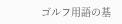ゴルフ用語の基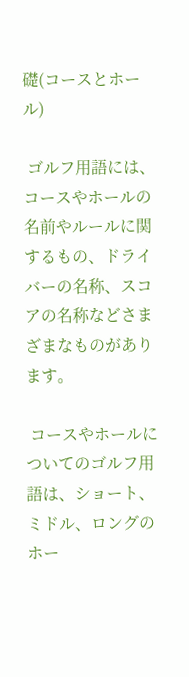礎(コースとホール)

 ゴルフ用語には、コースやホールの名前やルールに関するもの、ドライバーの名称、スコアの名称などさまざまなものがあります。

 コースやホールについてのゴルフ用語は、ショート、ミドル、ロングのホー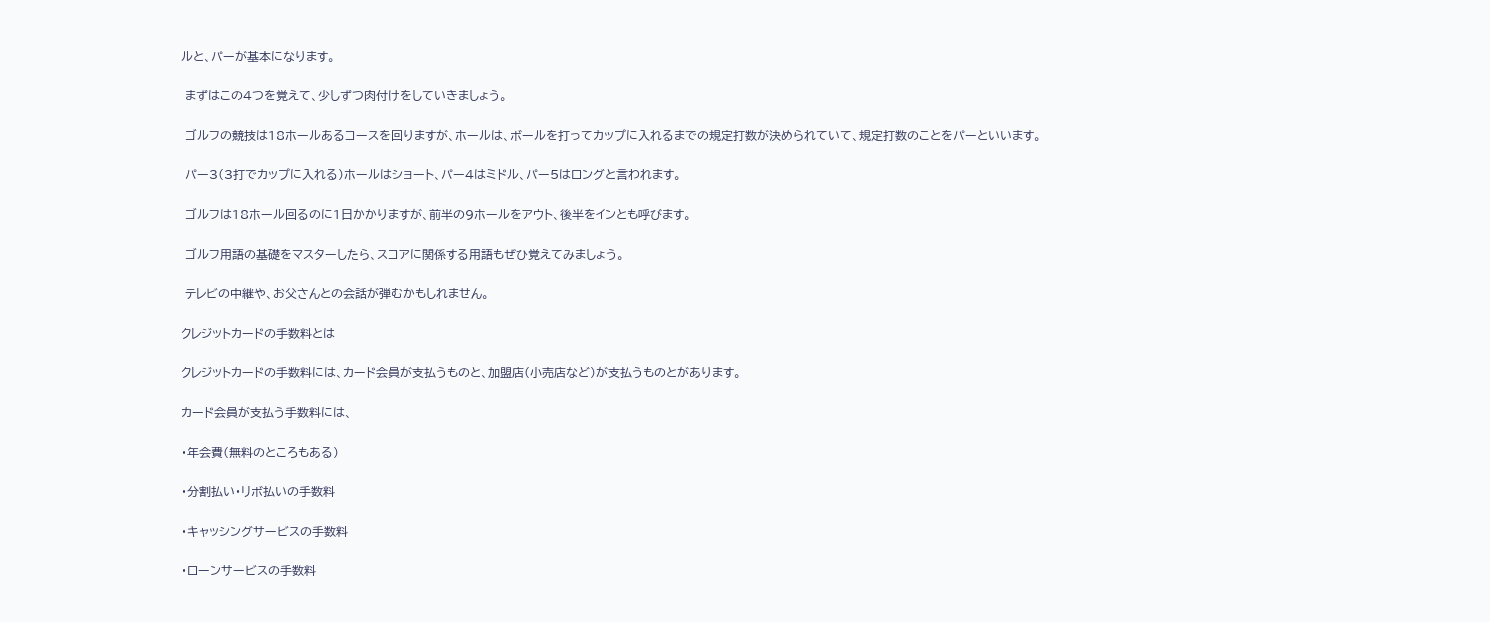ルと、パーが基本になります。

 まずはこの4つを覚えて、少しずつ肉付けをしていきましょう。

 ゴルフの競技は18ホールあるコースを回りますが、ホールは、ボールを打ってカップに入れるまでの規定打数が決められていて、規定打数のことをパーといいます。

 パー3(3打でカップに入れる)ホールはショート、パー4はミドル、パー5はロングと言われます。

 ゴルフは18ホール回るのに1日かかりますが、前半の9ホールをアウト、後半をインとも呼びます。

 ゴルフ用語の基礎をマスターしたら、スコアに関係する用語もぜひ覚えてみましょう。

 テレビの中継や、お父さんとの会話が弾むかもしれません。

クレジットカードの手数料とは

クレジットカードの手数料には、カード会員が支払うものと、加盟店(小売店など)が支払うものとがあります。

カード会員が支払う手数料には、

・年会費(無料のところもある)

・分割払い・リボ払いの手数料

・キャッシングサービスの手数料

・ローンサービスの手数料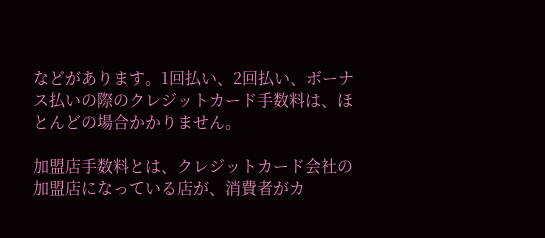などがあります。1回払い、2回払い、ボーナス払いの際のクレジットカード手数料は、ほとんどの場合かかりません。

加盟店手数料とは、クレジットカード会社の加盟店になっている店が、消費者がカ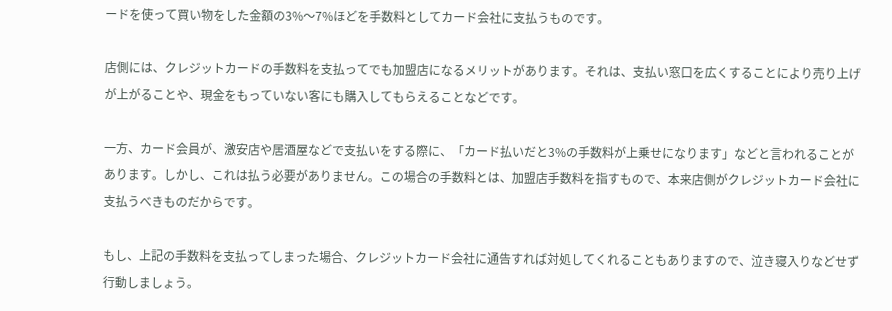ードを使って買い物をした金額の3%〜7%ほどを手数料としてカード会社に支払うものです。

店側には、クレジットカードの手数料を支払ってでも加盟店になるメリットがあります。それは、支払い窓口を広くすることにより売り上げが上がることや、現金をもっていない客にも購入してもらえることなどです。

一方、カード会員が、激安店や居酒屋などで支払いをする際に、「カード払いだと3%の手数料が上乗せになります」などと言われることがあります。しかし、これは払う必要がありません。この場合の手数料とは、加盟店手数料を指すもので、本来店側がクレジットカード会社に支払うべきものだからです。

もし、上記の手数料を支払ってしまった場合、クレジットカード会社に通告すれば対処してくれることもありますので、泣き寝入りなどせず行動しましょう。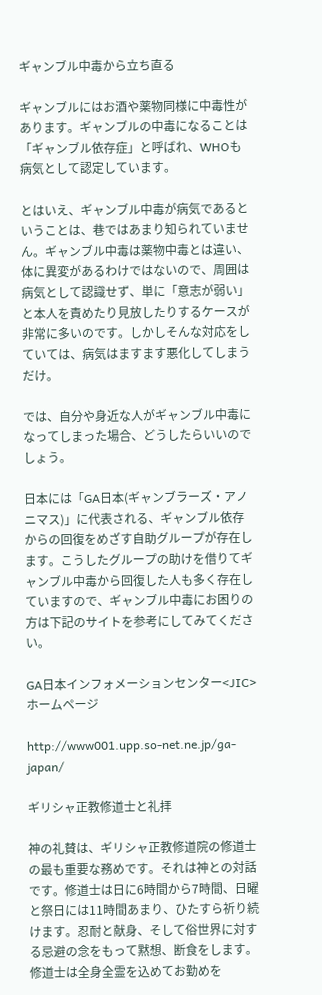ギャンブル中毒から立ち直る

ギャンブルにはお酒や薬物同様に中毒性があります。ギャンブルの中毒になることは「ギャンブル依存症」と呼ばれ、WHOも病気として認定しています。

とはいえ、ギャンブル中毒が病気であるということは、巷ではあまり知られていません。ギャンブル中毒は薬物中毒とは違い、体に異変があるわけではないので、周囲は病気として認識せず、単に「意志が弱い」と本人を責めたり見放したりするケースが非常に多いのです。しかしそんな対応をしていては、病気はますます悪化してしまうだけ。

では、自分や身近な人がギャンブル中毒になってしまった場合、どうしたらいいのでしょう。

日本には「GA日本(ギャンブラーズ・アノニマス)」に代表される、ギャンブル依存からの回復をめざす自助グループが存在します。こうしたグループの助けを借りてギャンブル中毒から回復した人も多く存在していますので、ギャンブル中毒にお困りの方は下記のサイトを参考にしてみてください。

GA日本インフォメーションセンター<JIC>ホームページ

http://www001.upp.so-net.ne.jp/ga-japan/

ギリシャ正教修道士と礼拝

神の礼賛は、ギリシャ正教修道院の修道士の最も重要な務めです。それは神との対話です。修道士は日に6時間から7時間、日曜と祭日には11時間あまり、ひたすら祈り続けます。忍耐と献身、そして俗世界に対する忌避の念をもって黙想、断食をします。
修道士は全身全霊を込めてお勤めを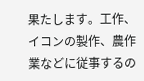果たします。工作、イコンの製作、農作業などに従事するの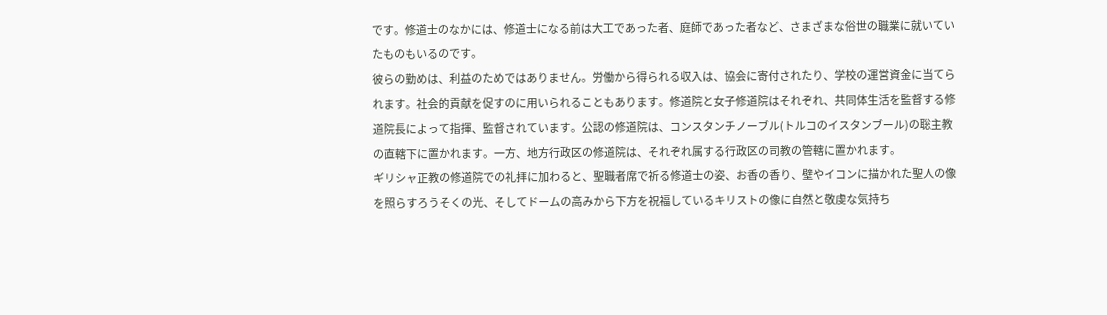です。修道士のなかには、修道士になる前は大工であった者、庭師であった者など、さまざまな俗世の職業に就いていたものもいるのです。
彼らの勤めは、利益のためではありません。労働から得られる収入は、協会に寄付されたり、学校の運営資金に当てられます。社会的貢献を促すのに用いられることもあります。修道院と女子修道院はそれぞれ、共同体生活を監督する修道院長によって指揮、監督されています。公認の修道院は、コンスタンチノーブル(トルコのイスタンブール)の聡主教の直轄下に置かれます。一方、地方行政区の修道院は、それぞれ属する行政区の司教の管轄に置かれます。
ギリシャ正教の修道院での礼拝に加わると、聖職者席で祈る修道士の姿、お香の香り、壁やイコンに描かれた聖人の像を照らすろうそくの光、そしてドームの高みから下方を祝福しているキリストの像に自然と敬虔な気持ち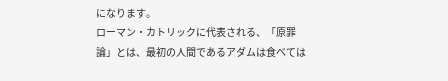になります。
ローマン・カトリックに代表される、「原罪論」とは、最初の人間であるアダムは食べては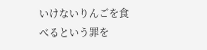いけないりんごを食べるという罪を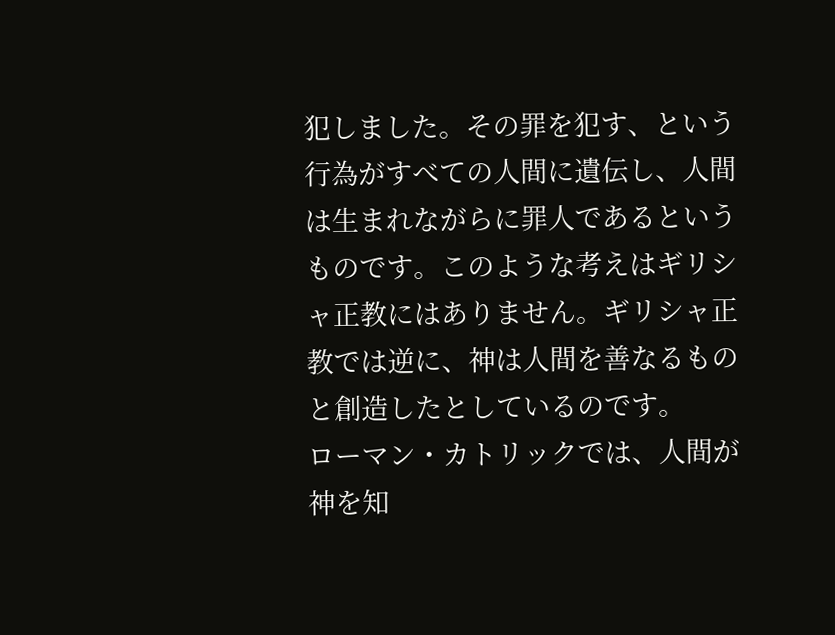犯しました。その罪を犯す、という行為がすべての人間に遺伝し、人間は生まれながらに罪人であるというものです。このような考えはギリシャ正教にはありません。ギリシャ正教では逆に、神は人間を善なるものと創造したとしているのです。
ローマン・カトリックでは、人間が神を知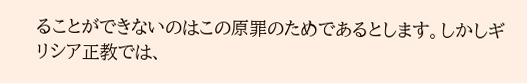ることができないのはこの原罪のためであるとします。しかしギリシア正教では、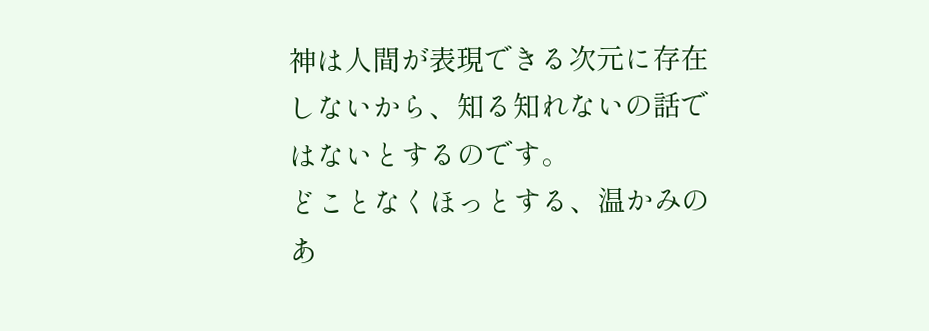神は人間が表現できる次元に存在しないから、知る知れないの話ではないとするのです。
どことなくほっとする、温かみのあ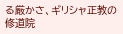る厳かさ、ギリシャ正教の修道院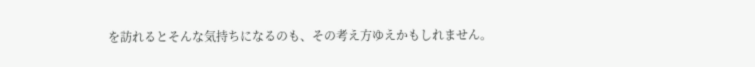を訪れるとそんな気持ちになるのも、その考え方ゆえかもしれません。